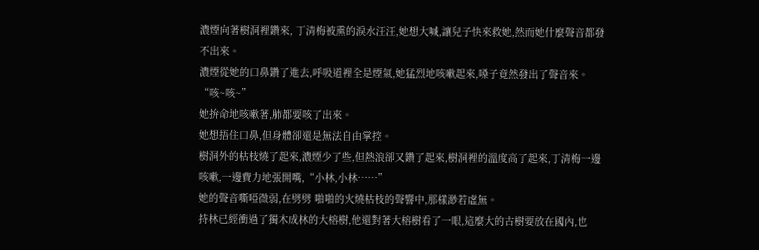濃煙向著樹洞裡鑽來, 丁清梅被熏的淚水汪汪,她想大喊,讓兒子快來救她,然而她什麼聲音都發不出來。
濃煙從她的口鼻鑽了進去,呼吸道裡全是煙氣,她猛烈地咳嗽起來,嗓子竟然發出了聲音來。
“咳~咳~”
她拚命地咳嗽著,肺都要咳了出來。
她想捂住口鼻,但身體卻還是無法自由掌控。
樹洞外的枯枝燒了起來,濃煙少了些,但熱浪卻又鑽了起來,樹洞裡的溫度高了起來,丁清梅一邊咳嗽,一邊費力地張開嘴,“小林,小林……”
她的聲音嘶啞微弱,在劈劈 啪啪的火燒枯枝的聲響中,那樣渺若虛無。
持林已經衝過了獨木成林的大榕樹,他還對著大榕樹看了一眼,這麼大的古樹要放在國內,也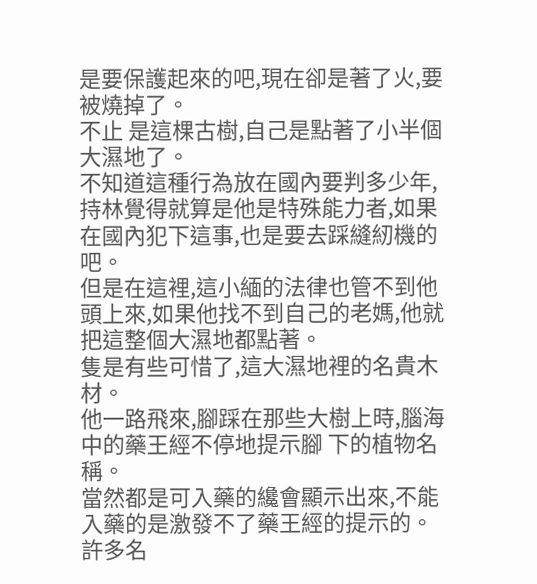是要保護起來的吧,現在卻是著了火,要被燒掉了。
不止 是這棵古樹,自己是點著了小半個大濕地了。
不知道這種行為放在國內要判多少年,持林覺得就算是他是特殊能力者,如果 在國內犯下這事,也是要去踩縫紉機的吧。
但是在這裡,這小緬的法律也管不到他頭上來,如果他找不到自己的老媽,他就把這整個大濕地都點著。
隻是有些可惜了,這大濕地裡的名貴木材。
他一路飛來,腳踩在那些大樹上時,腦海中的藥王經不停地提示腳 下的植物名稱。
當然都是可入藥的纔會顯示出來,不能入藥的是激發不了藥王經的提示的。
許多名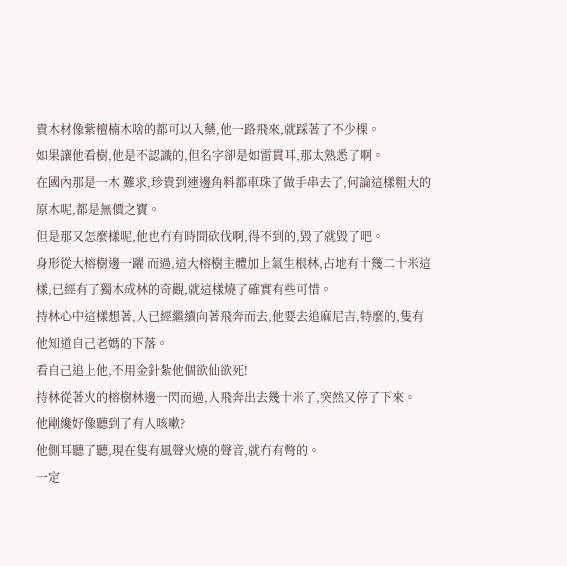貴木材像紫檀楠木啥的都可以入藥,他一路飛來,就踩著了不少棵。
如果讓他看樹,他是不認識的,但名字卻是如雷貫耳,那太熟悉了啊。
在國內那是一木 難求,珍貴到連邊角料都車珠了做手串去了,何論這樣粗大的原木呢,都是無價之寶。
但是那又怎麼樣呢,他也冇有時間砍伐啊,得不到的,毀了就毀了吧。
身形從大榕樹邊一躍 而過,這大榕樹主體加上氣生根林,占地有十幾二十米這樣,已經有了獨木成林的奇觀,就這樣燒了確實有些可惜。
持林心中這樣想著,人已經繼續向著飛奔而去,他要去追麻尼吉,特麼的,隻有他知道自己老媽的下落。
看自己追上他,不用金針紮他個欲仙欲死!
持林從著火的榕樹林邊一閃而過,人飛奔出去幾十米了,突然又停了下來。
他剛纔好像聽到了有人咳嗽?
他側耳聽了聽,現在隻有風聲火燒的聲音,就冇有彆的。
一定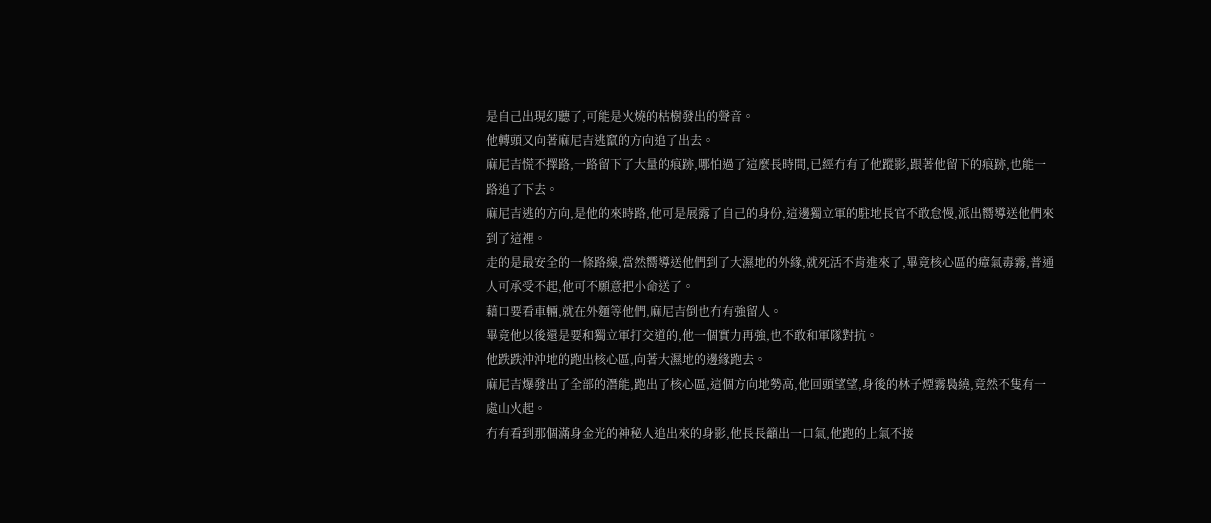是自己出現幻聽了,可能是火燒的枯樹發出的聲音。
他轉頭又向著麻尼吉逃竄的方向追了出去。
麻尼吉慌不擇路,一路留下了大量的痕跡,哪怕過了這麼長時間,已經冇有了他蹤影,跟著他留下的痕跡,也能一路追了下去。
麻尼吉逃的方向,是他的來時路,他可是展露了自己的身份,這邊獨立軍的駐地長官不敢怠慢,派出嚮導送他們來到了這裡。
走的是最安全的一條路線,當然嚮導送他們到了大濕地的外緣,就死活不肯進來了,畢竟核心區的瘴氣毒霧,普通人可承受不起,他可不願意把小命送了。
藉口要看車輛,就在外麵等他們,麻尼吉倒也冇有強留人。
畢竟他以後還是要和獨立軍打交道的,他一個實力再強,也不敢和軍隊對抗。
他跌跌沖沖地的跑出核心區,向著大濕地的邊緣跑去。
麻尼吉爆發出了全部的潛能,跑出了核心區,這個方向地勢高,他回頭望望,身後的林子煙霧裊繞,竟然不隻有一處山火起。
冇有看到那個滿身金光的神秘人追出來的身影,他長長籲出一口氣,他跑的上氣不接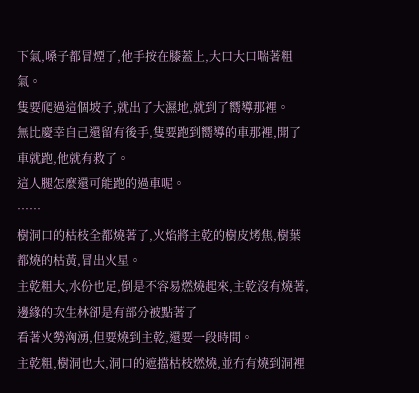下氣,嗓子都冒煙了,他手按在膝蓋上,大口大口喘著粗氣。
隻要爬過這個坡子,就出了大濕地,就到了嚮導那裡。
無比慶幸自己還留有後手,隻要跑到嚮導的車那裡,開了車就跑,他就有救了。
這人腿怎麼還可能跑的過車呢。
……
樹洞口的枯枝全都燒著了,火焰將主乾的樹皮烤焦,樹葉都燒的枯黃,冒出火星。
主乾粗大,水份也足,倒是不容易燃燒起來,主乾沒有燒著,邊緣的次生林卻是有部分被點著了
看著火勢洶湧,但要燒到主乾,還要一段時間。
主乾粗,樹洞也大,洞口的遮擋枯枝燃燒,並冇有燒到洞裡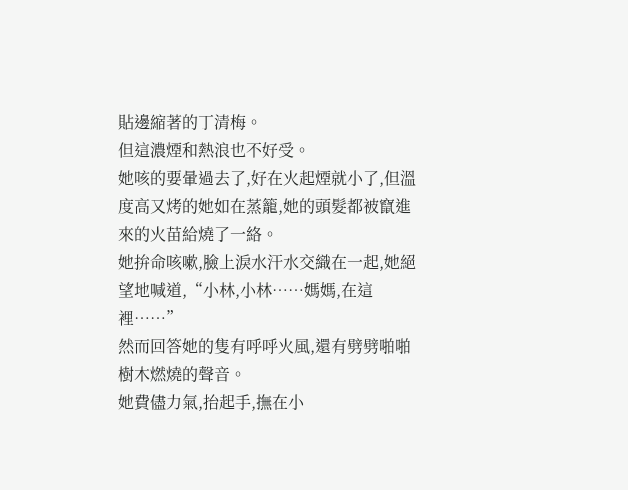貼邊縮著的丁清梅。
但這濃煙和熱浪也不好受。
她咳的要暈過去了,好在火起煙就小了,但溫度高又烤的她如在蒸籠,她的頭髮都被竄進來的火苗給燒了一絡。
她拚命咳嗽,臉上淚水汗水交織在一起,她絕望地喊道,“小林,小林……媽媽,在這裡……”
然而回答她的隻有呼呼火風,還有劈劈啪啪樹木燃燒的聲音。
她費儘力氣,抬起手,撫在小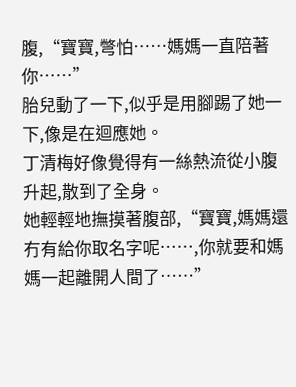腹,“寶寶,彆怕……媽媽一直陪著你……”
胎兒動了一下,似乎是用腳踢了她一下,像是在迴應她。
丁清梅好像覺得有一絲熱流從小腹升起,散到了全身。
她輕輕地撫摸著腹部,“寶寶,媽媽還冇有給你取名字呢……,你就要和媽媽一起離開人間了……”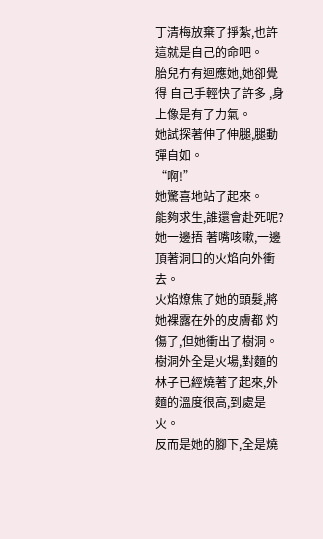丁清梅放棄了掙紮,也許這就是自己的命吧。
胎兒冇有迴應她,她卻覺得 自己手輕快了許多 ,身上像是有了力氣。
她試探著伸了伸腿,腿動彈自如。
“啊!”
她驚喜地站了起來。
能夠求生,誰還會赴死呢?
她一邊捂 著嘴咳嗽,一邊頂著洞口的火焰向外衝去。
火焰燎焦了她的頭髮,將她裸露在外的皮膚都 灼傷了,但她衝出了樹洞。
樹洞外全是火場,對麵的林子已經燒著了起來,外麵的溫度很高,到處是火。
反而是她的腳下,全是燒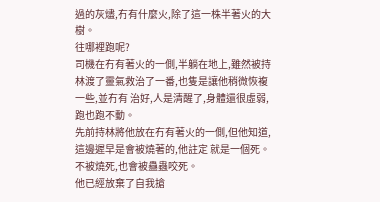過的灰燼,冇有什麼火,除了這一株半著火的大樹。
往哪裡跑呢?
司機在冇有著火的一側,半躺在地上,雖然被持林渡了靈氣救治了一番,也隻是讓他稍微恢複一些,並冇有 治好,人是清醒了,身體還很虛弱,跑也跑不動。
先前持林將他放在冇有著火的一側,但他知道,這邊遲早是會被燒著的,他註定 就是一個死。
不被燒死,也會被蠱蟲咬死。
他已經放棄了自我搶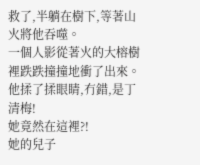救了,半躺在樹下,等著山火將他吞噬。
一個人影從著火的大榕樹裡跌跌撞撞地衝了出來。
他揉了揉眼睛,冇錯,是丁清梅!
她竟然在這裡?!
她的兒子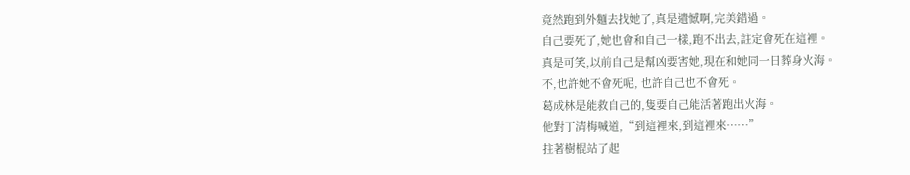竟然跑到外麵去找她了,真是遺憾啊,完美錯過。
自己要死了,她也會和自己一樣,跑不出去,註定會死在這裡。
真是可笑,以前自己是幫凶要害她,現在和她同一日葬身火海。
不,也許她不會死呢, 也許自己也不會死。
葛成林是能救自己的,隻要自己能活著跑出火海。
他對丁清梅喊道,“到這裡來,到這裡來……”
拄著樹棍站了起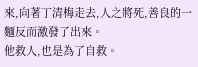來,向著丁清梅走去,人之將死,善良的一麵反而激發了出來。
他救人,也是為了自救。